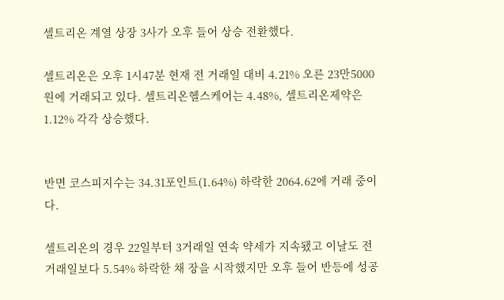셀트리온 계열 상장 3사가 오후 들어 상승 전환했다.

셀트리온은 오후 1시47분 현재 전 거래일 대비 4.21% 오른 23만5000원에 거래되고 있다. 셀트리온헬스케어는 4.48%, 셀트리온제약은 1.12% 각각 상승했다.


반면 코스피지수는 34.31포인트(1.64%) 하락한 2064.62에 거래 중이다.

셀트리온의 경우 22일부터 3거래일 연속 약세가 지속됐고 이날도 전 거래일보다 5.54% 하락한 채 장을 시작했지만 오후 들어 반등에 성공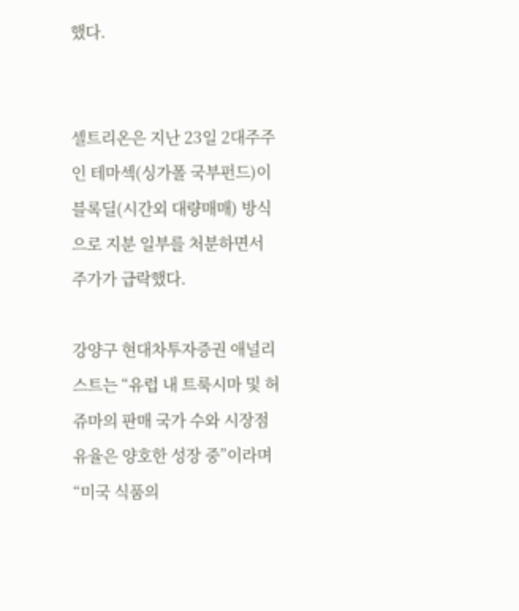했다.


셀트리온은 지난 23일 2대주주인 테마섹(싱가폴 국부펀드)이 블록딜(시간외 대량매매) 방식으로 지분 일부를 처분하면서 주가가 급락했다.

강양구 현대차투자증권 애널리스트는 “유럽 내 트룩시마 및 허쥬마의 판매 국가 수와 시장점유율은 양호한 성장 중”이라며 “미국 식품의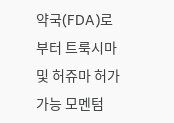약국(FDA)로부터 트룩시마 및 허쥬마 허가 가능 모멘텀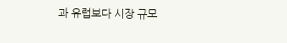과 유럽보다 시장 규모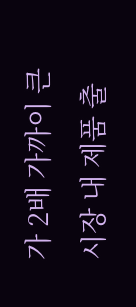가 2배 가까이 큰 시장 내 제품 출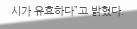시가 유효하다”고 밝혔다.